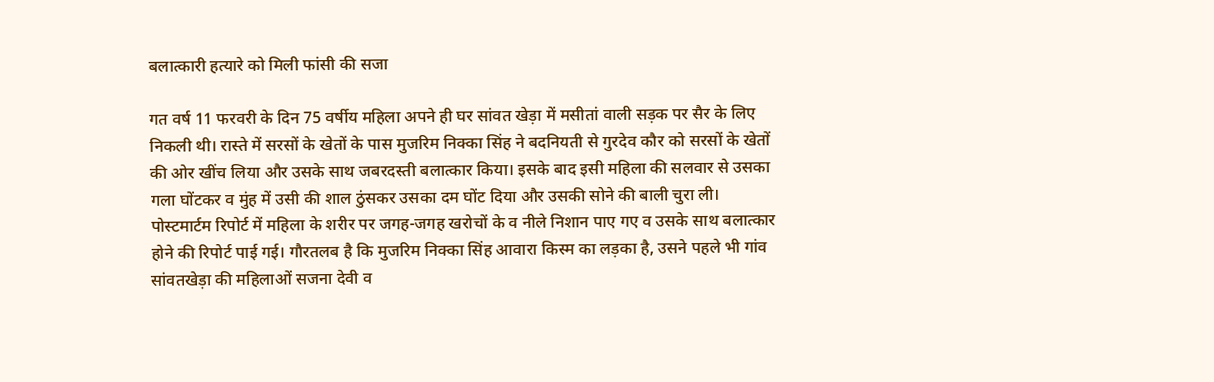बलात्कारी हत्यारे को मिली फांसी की सजा

गत वर्ष 11 फरवरी के दिन 75 वर्षीय महिला अपने ही घर सांवत खेड़ा में मसीतां वाली सड़क पर सैर के लिए निकली थी। रास्ते में सरसों के खेतों के पास मुजरिम निक्का सिंह ने बदनियती से गुरदेव कौर को सरसों के खेतों की ओर खींच लिया और उसके साथ जबरदस्ती बलात्कार किया। इसके बाद इसी महिला की सलवार से उसका गला घोंटकर व मुंह में उसी की शाल ठुंसकर उसका दम घोंट दिया और उसकी सोने की बाली चुरा ली।
पोस्टमार्टम रिपोर्ट में महिला के शरीर पर जगह-जगह खरोचों के व नीले निशान पाए गए व उसके साथ बलात्कार होने की रिपोर्ट पाई गई। गौरतलब है कि मुजरिम निक्का सिंह आवारा किस्म का लड़का है, उसने पहले भी गांव सांवतखेड़ा की महिलाओं सजना देवी व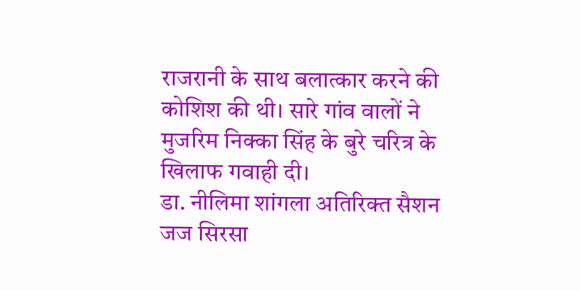राजरानी के साथ बलात्कार करने की कोशिश की थी। सारे गांव वालों ने मुजरिम निक्का सिंह के बुरे चरित्र के खिलाफ गवाही दी।
डा. नीलिमा शांगला अतिरिक्त सैशन जज सिरसा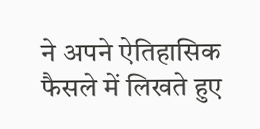ने अपने ऐतिहासिक फैसले में लिखते हुए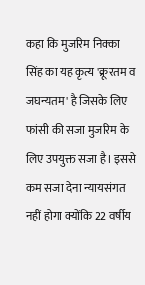कहा कि मुजरिम निक्का सिंह का यह कृत्य 'क्रूरतम व जघन्यतम' है जिसके लिए फांसी की सजा मुजरिम के लिए उपयुक्त सजा है। इससे कम सजा देना न्यायसंगत नहीं होगा क्योंकि 22 वर्षीय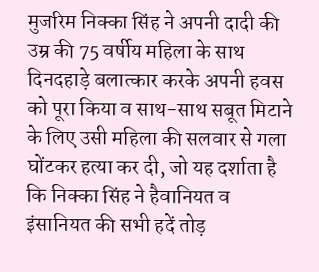मुजरिम निक्का सिंह ने अपनी दादी की उम्र की 75 वर्षीय महिला के साथ दिनदहाड़े बलात्कार करके अपनी हवस को पूरा किया व साथ-साथ सबूत मिटाने के लिए उसी महिला की सलवार से गला घोंटकर हत्या कर दी, जो यह दर्शाता है कि निक्का सिंह ने हैवानियत व इंसानियत की सभी हदें तोड़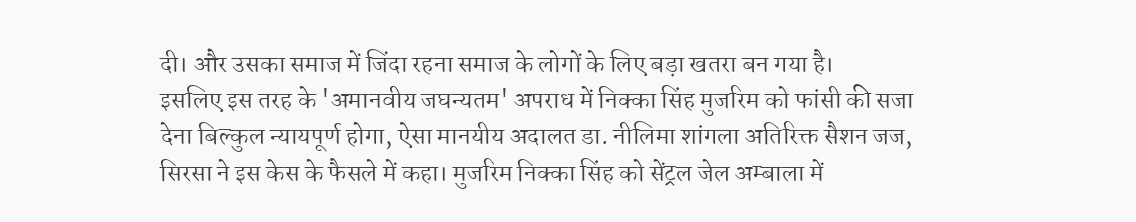दी। और उसका समाज में जिंदा रहना समाज के लोगों के लिए बड़ा खतरा बन गया है।
इसलिए इस तरह के 'अमानवीय जघन्यतम' अपराध में निक्का सिंह मुजरिम को फांसी की सजा देना बिल्कुल न्यायपूर्ण होगा, ऐसा मानयीय अदालत डा. नीलिमा शांगला अतिरिक्त सैशन जज, सिरसा ने इस केस के फैसले में कहा। मुजरिम निक्का सिंह को सेंट्रल जेल अम्बाला में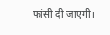फांसी दी जाएगी।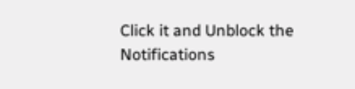Click it and Unblock the Notifications